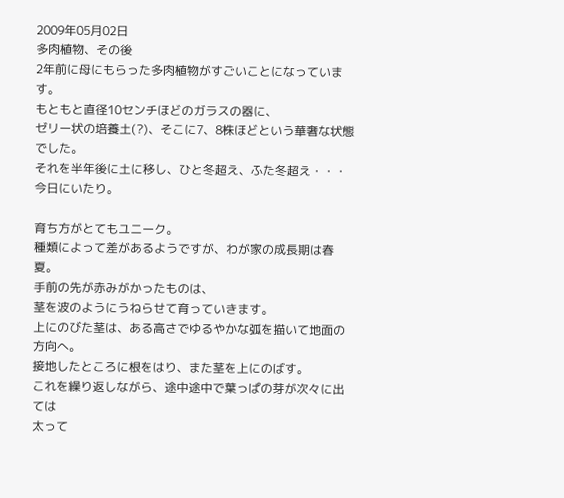2009年05月02日
多肉植物、その後
2年前に母にもらった多肉植物がすごいことになっています。
もともと直径10センチほどのガラスの器に、
ゼリー状の培養土(?)、そこに7、8株ほどという華奢な状態でした。
それを半年後に土に移し、ひと冬超え、ふた冬超え・・・今日にいたり。

育ち方がとてもユニーク。
種類によって差があるようですが、わが家の成長期は春夏。
手前の先が赤みがかったものは、
茎を波のようにうねらせて育っていきます。
上にのびた茎は、ある高さでゆるやかな弧を描いて地面の方向へ。
接地したところに根をはり、また茎を上にのばす。
これを繰り返しながら、途中途中で葉っぱの芽が次々に出ては
太って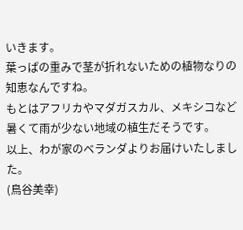いきます。
葉っぱの重みで茎が折れないための植物なりの知恵なんですね。
もとはアフリカやマダガスカル、メキシコなど
暑くて雨が少ない地域の植生だそうです。
以上、わが家のベランダよりお届けいたしました。
(鳥谷美幸)